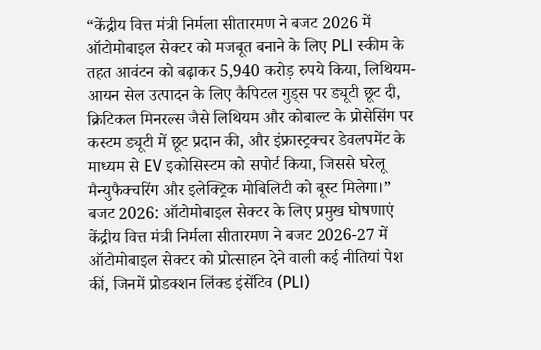“केंद्रीय वित्त मंत्री निर्मला सीतारमण ने बजट 2026 में ऑटोमोबाइल सेक्टर को मजबूत बनाने के लिए PLI स्कीम के तहत आवंटन को बढ़ाकर 5,940 करोड़ रुपये किया, लिथियम-आयन सेल उत्पादन के लिए कैपिटल गुड्स पर ड्यूटी छूट दी, क्रिटिकल मिनरल्स जैसे लिथियम और कोबाल्ट के प्रोसेसिंग पर कस्टम ड्यूटी में छूट प्रदान की, और इंफ्रास्ट्रक्चर डेवलपमेंट के माध्यम से EV इकोसिस्टम को सपोर्ट किया, जिससे घरेलू मैन्युफैक्चरिंग और इलेक्ट्रिक मोबिलिटी को बूस्ट मिलेगा।”
बजट 2026: ऑटोमोबाइल सेक्टर के लिए प्रमुख घोषणाएं
केंद्रीय वित्त मंत्री निर्मला सीतारमण ने बजट 2026-27 में ऑटोमोबाइल सेक्टर को प्रोत्साहन देने वाली कई नीतियां पेश कीं, जिनमें प्रोडक्शन लिंक्ड इंसेंटिव (PLI)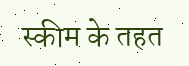स्कीम के तहत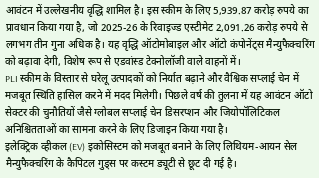आवंटन में उल्लेखनीय वृद्धि शामिल है। इस स्कीम के लिए 5,939.87 करोड़ रुपये का प्रावधान किया गया है, जो 2025-26 के रिवाइज्ड एस्टीमेट 2,091.26 करोड़ रुपये से लगभग तीन गुना अधिक है। यह वृद्धि ऑटोमोबाइल और ऑटो कंपोनेंट्स मैन्युफैक्चरिंग को बढ़ावा देगी, विशेष रूप से एडवांस्ड टेक्नोलॉजी वाले वाहनों में।
PLI स्कीम के विस्तार से घरेलू उत्पादकों को निर्यात बढ़ाने और वैश्विक सप्लाई चेन में मजबूत स्थिति हासिल करने में मदद मिलेगी। पिछले वर्ष की तुलना में यह आवंटन ऑटो सेक्टर की चुनौतियों जैसे ग्लोबल सप्लाई चेन डिसरप्शन और जियोपॉलिटिकल अनिश्चितताओं का सामना करने के लिए डिजाइन किया गया है।
इलेक्ट्रिक व्हीकल (EV) इकोसिस्टम को मजबूत बनाने के लिए लिथियम-आयन सेल मैन्युफैक्चरिंग के कैपिटल गुड्स पर कस्टम ड्यूटी से छूट दी गई है।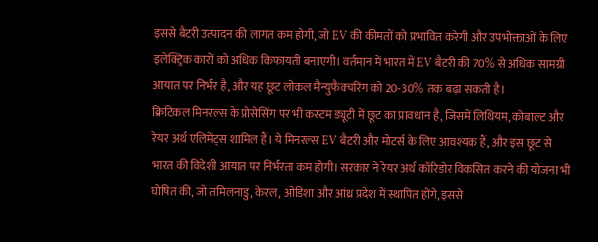इससे बैटरी उत्पादन की लागत कम होगी, जो EV की कीमतों को प्रभावित करेगी और उपभोक्ताओं के लिए इलेक्ट्रिक कारों को अधिक किफायती बनाएगी। वर्तमान में भारत में EV बैटरी की 70% से अधिक सामग्री आयात पर निर्भर है, और यह छूट लोकल मैन्युफैक्चरिंग को 20-30% तक बढ़ा सकती है।
क्रिटिकल मिनरल्स के प्रोसेसिंग पर भी कस्टम ड्यूटी में छूट का प्रावधान है, जिसमें लिथियम, कोबाल्ट और रेयर अर्थ एलिमेंट्स शामिल हैं। ये मिनरल्स EV बैटरी और मोटर्स के लिए आवश्यक हैं, और इस छूट से भारत की विदेशी आयात पर निर्भरता कम होगी। सरकार ने रेयर अर्थ कॉरिडोर विकसित करने की योजना भी घोषित की, जो तमिलनाडु, केरल, ओडिशा और आंध्र प्रदेश में स्थापित होंगे, इससे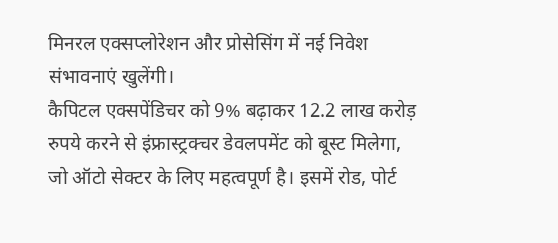मिनरल एक्सप्लोरेशन और प्रोसेसिंग में नई निवेश संभावनाएं खुलेंगी।
कैपिटल एक्सपेंडिचर को 9% बढ़ाकर 12.2 लाख करोड़ रुपये करने से इंफ्रास्ट्रक्चर डेवलपमेंट को बूस्ट मिलेगा, जो ऑटो सेक्टर के लिए महत्वपूर्ण है। इसमें रोड, पोर्ट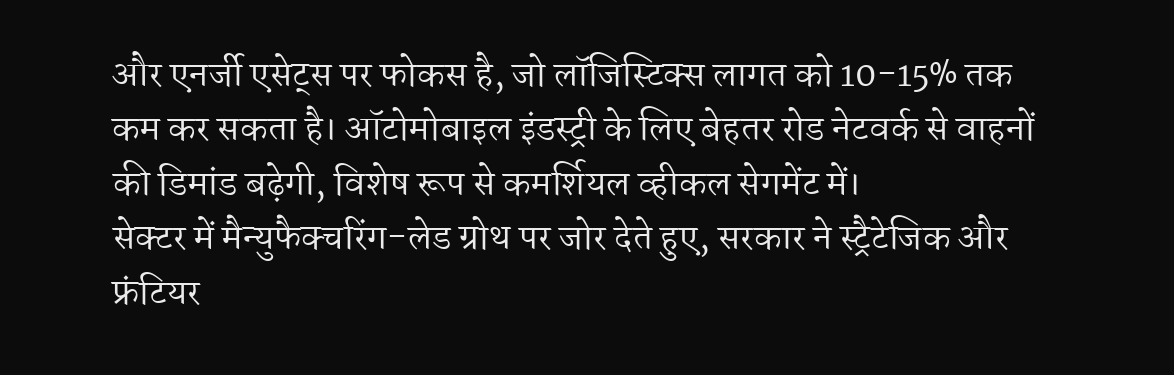और एनर्जी एसेट्स पर फोकस है, जो लॉजिस्टिक्स लागत को 10-15% तक कम कर सकता है। ऑटोमोबाइल इंडस्ट्री के लिए बेहतर रोड नेटवर्क से वाहनों की डिमांड बढ़ेगी, विशेष रूप से कमर्शियल व्हीकल सेगमेंट में।
सेक्टर में मैन्युफैक्चरिंग-लेड ग्रोथ पर जोर देते हुए, सरकार ने स्ट्रैटेजिक और फ्रंटियर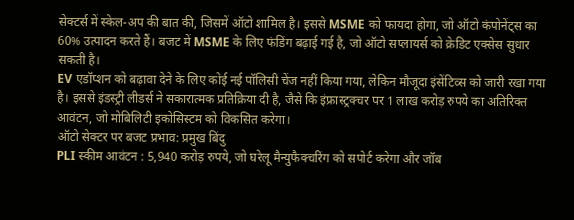सेक्टर्स में स्केल-अप की बात की, जिसमें ऑटो शामिल है। इससे MSME को फायदा होगा, जो ऑटो कंपोनेंट्स का 60% उत्पादन करते हैं। बजट में MSME के लिए फंडिंग बढ़ाई गई है, जो ऑटो सप्लायर्स को क्रेडिट एक्सेस सुधार सकती है।
EV एडॉप्शन को बढ़ावा देने के लिए कोई नई पॉलिसी चेंज नहीं किया गया, लेकिन मौजूदा इंसेंटिव्स को जारी रखा गया है। इससे इंडस्ट्री लीडर्स ने सकारात्मक प्रतिक्रिया दी है, जैसे कि इंफ्रास्ट्रक्चर पर 1 लाख करोड़ रुपये का अतिरिक्त आवंटन, जो मोबिलिटी इकोसिस्टम को विकसित करेगा।
ऑटो सेक्टर पर बजट प्रभाव: प्रमुख बिंदु
PLI स्कीम आवंटन : 5,940 करोड़ रुपये, जो घरेलू मैन्युफैक्चरिंग को सपोर्ट करेगा और जॉब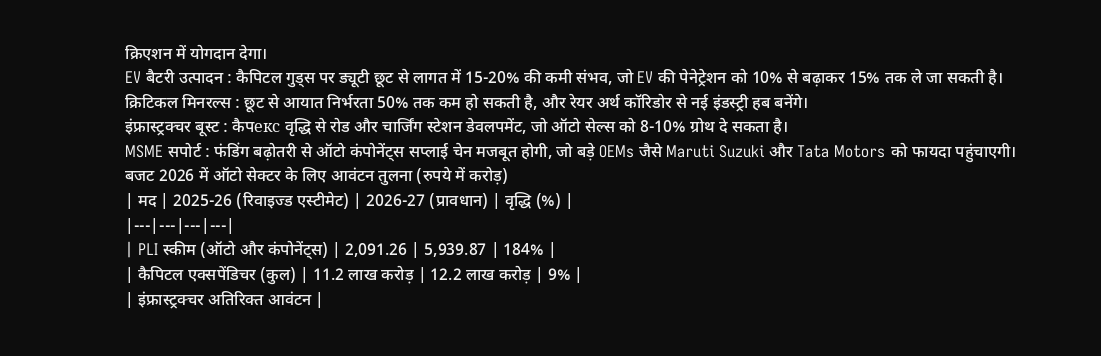क्रिएशन में योगदान देगा।
EV बैटरी उत्पादन : कैपिटल गुड्स पर ड्यूटी छूट से लागत में 15-20% की कमी संभव, जो EV की पेनेट्रेशन को 10% से बढ़ाकर 15% तक ले जा सकती है।
क्रिटिकल मिनरल्स : छूट से आयात निर्भरता 50% तक कम हो सकती है, और रेयर अर्थ कॉरिडोर से नई इंडस्ट्री हब बनेंगे।
इंफ्रास्ट्रक्चर बूस्ट : कैपекс वृद्धि से रोड और चार्जिंग स्टेशन डेवलपमेंट, जो ऑटो सेल्स को 8-10% ग्रोथ दे सकता है।
MSME सपोर्ट : फंडिंग बढ़ोतरी से ऑटो कंपोनेंट्स सप्लाई चेन मजबूत होगी, जो बड़े OEMs जैसे Maruti Suzuki और Tata Motors को फायदा पहुंचाएगी।
बजट 2026 में ऑटो सेक्टर के लिए आवंटन तुलना (रुपये में करोड़)
| मद | 2025-26 (रिवाइज्ड एस्टीमेट) | 2026-27 (प्रावधान) | वृद्धि (%) |
|---|---|---|---|
| PLI स्कीम (ऑटो और कंपोनेंट्स) | 2,091.26 | 5,939.87 | 184% |
| कैपिटल एक्सपेंडिचर (कुल) | 11.2 लाख करोड़ | 12.2 लाख करोड़ | 9% |
| इंफ्रास्ट्रक्चर अतिरिक्त आवंटन |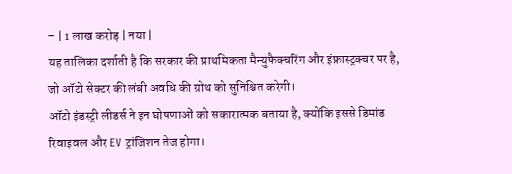– | 1 लाख करोड़ | नया |
यह तालिका दर्शाती है कि सरकार की प्राथमिकता मैन्युफैक्चरिंग और इंफ्रास्ट्रक्चर पर है, जो ऑटो सेक्टर की लंबी अवधि की ग्रोथ को सुनिश्चित करेगी।
ऑटो इंडस्ट्री लीडर्स ने इन घोषणाओं को सकारात्मक बताया है, क्योंकि इससे डिमांड रिवाइवल और EV ट्रांजिशन तेज होगा।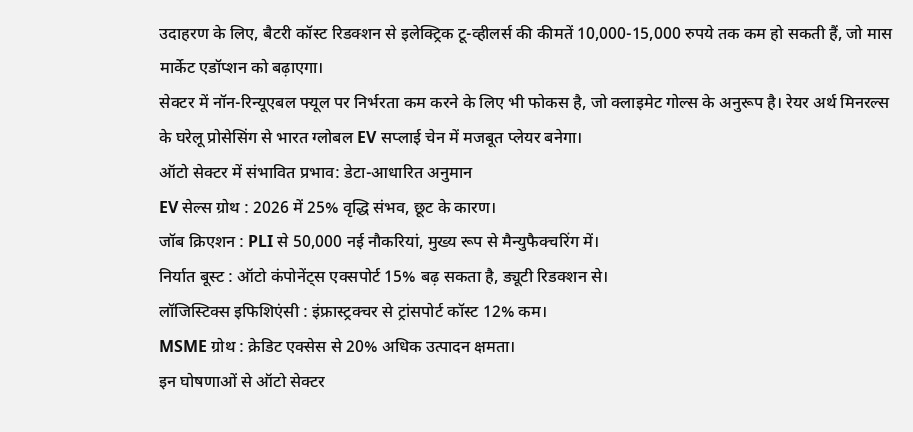उदाहरण के लिए, बैटरी कॉस्ट रिडक्शन से इलेक्ट्रिक टू-व्हीलर्स की कीमतें 10,000-15,000 रुपये तक कम हो सकती हैं, जो मास मार्केट एडॉप्शन को बढ़ाएगा।
सेक्टर में नॉन-रिन्यूएबल फ्यूल पर निर्भरता कम करने के लिए भी फोकस है, जो क्लाइमेट गोल्स के अनुरूप है। रेयर अर्थ मिनरल्स के घरेलू प्रोसेसिंग से भारत ग्लोबल EV सप्लाई चेन में मजबूत प्लेयर बनेगा।
ऑटो सेक्टर में संभावित प्रभाव: डेटा-आधारित अनुमान
EV सेल्स ग्रोथ : 2026 में 25% वृद्धि संभव, छूट के कारण।
जॉब क्रिएशन : PLI से 50,000 नई नौकरियां, मुख्य रूप से मैन्युफैक्चरिंग में।
निर्यात बूस्ट : ऑटो कंपोनेंट्स एक्सपोर्ट 15% बढ़ सकता है, ड्यूटी रिडक्शन से।
लॉजिस्टिक्स इफिशिएंसी : इंफ्रास्ट्रक्चर से ट्रांसपोर्ट कॉस्ट 12% कम।
MSME ग्रोथ : क्रेडिट एक्सेस से 20% अधिक उत्पादन क्षमता।
इन घोषणाओं से ऑटो सेक्टर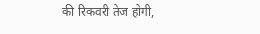की रिकवरी तेज होगी,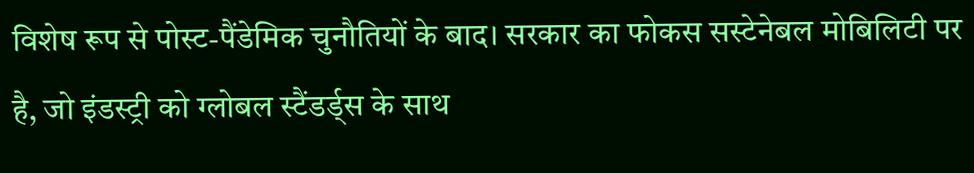विशेष रूप से पोस्ट-पैंडेमिक चुनौतियों के बाद। सरकार का फोकस सस्टेनेबल मोबिलिटी पर है, जो इंडस्ट्री को ग्लोबल स्टैंडर्ड्स के साथ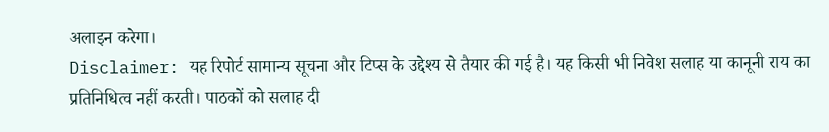अलाइन करेगा।
Disclaimer: यह रिपोर्ट सामान्य सूचना और टिप्स के उद्देश्य से तैयार की गई है। यह किसी भी निवेश सलाह या कानूनी राय का प्रतिनिधित्व नहीं करती। पाठकों को सलाह दी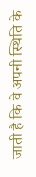जाती है कि वे अपनी स्थिति के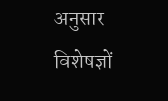अनुसार विशेषज्ञों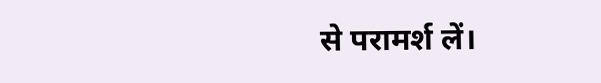से परामर्श लें।